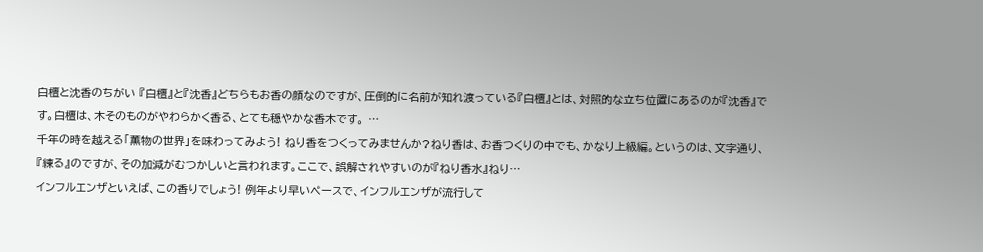白檀と沈香のちがい 『白檀』と『沈香』どちらもお香の顔なのですが、圧倒的に名前が知れ渡っている『白檀』とは、対照的な立ち位置にあるのが『沈香』です。白檀は、木そのものがやわらかく香る、とても穏やかな香木です。 …
千年の時を越える「薫物の世界」を味わってみよう! ねり香をつくってみませんか?ねり香は、お香つくりの中でも、かなり上級編。というのは、文字通り、『練る』のですが、その加減がむつかしいと言われます。ここで、誤解されやすいのが『ねり香水』ねり…
インフルエンザといえば、この香りでしょう! 例年より早いペースで、インフルエンザが流行して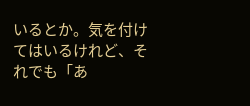いるとか。気を付けてはいるけれど、それでも「あ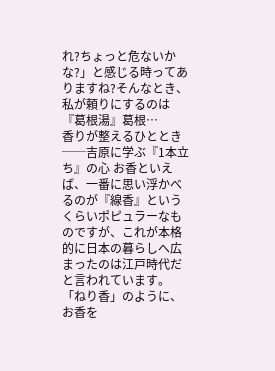れ?ちょっと危ないかな?」と感じる時ってありますね?そんなとき、私が頼りにするのは『葛根湯』葛根…
香りが整えるひととき──吉原に学ぶ『1本立ち』の心 お香といえば、一番に思い浮かべるのが『線香』というくらいポピュラーなものですが、これが本格的に日本の暮らしへ広まったのは江戸時代だと言われています。 「ねり香」のように、お香を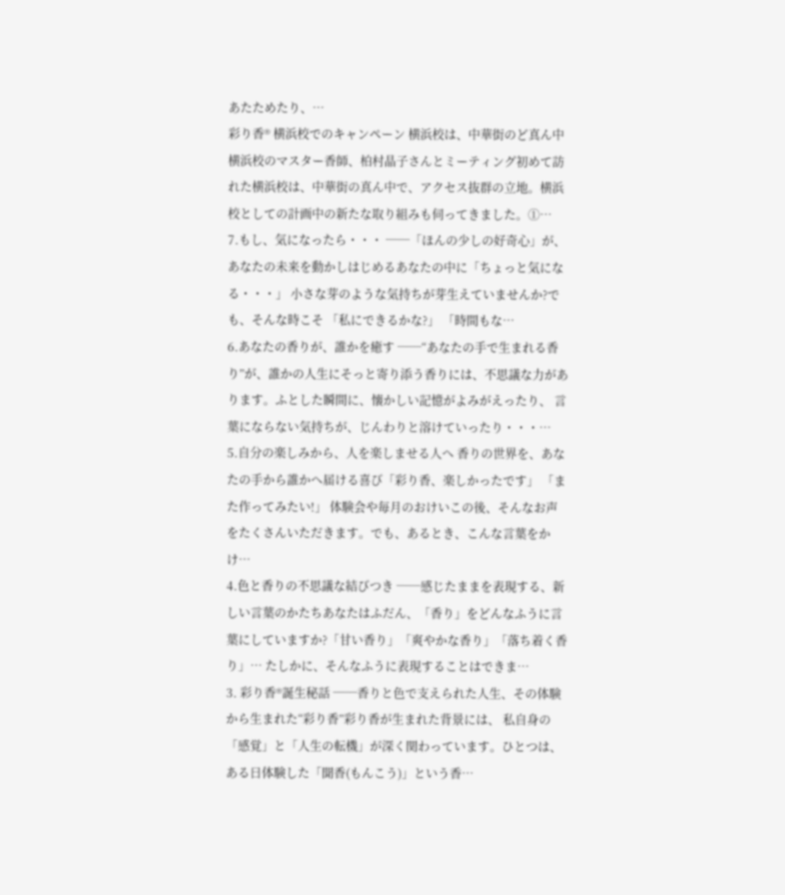あたためたり、…
彩り香® 横浜校でのキャンペーン 横浜校は、中華街のど真ん中横浜校のマスター香師、柏村晶子さんとミーティング初めて訪れた横浜校は、中華街の真ん中で、アクセス抜群の立地。横浜校としての計画中の新たな取り組みも伺ってきました。①…
7.もし、気になったら・・・ ──「ほんの少しの好奇心」が、あなたの未来を動かしはじめるあなたの中に「ちょっと気になる・・・」 小さな芽のような気持ちが芽生えていませんか?でも、そんな時こそ 「私にできるかな?」 「時間もな…
6.あなたの香りが、誰かを癒す ──“あなたの手で生まれる香り”が、誰かの人生にそっと寄り添う香りには、不思議な力があります。ふとした瞬間に、懐かしい記憶がよみがえったり、 言葉にならない気持ちが、じんわりと溶けていったり・・・…
5.自分の楽しみから、人を楽しませる人へ 香りの世界を、あなたの手から誰かへ届ける喜び「彩り香、楽しかったです」 「また作ってみたい!」 体験会や毎月のおけいこの後、そんなお声をたくさんいただきます。でも、あるとき、こんな言葉をかけ…
4.色と香りの不思議な結びつき ──感じたままを表現する、新しい言葉のかたちあなたはふだん、「香り」をどんなふうに言葉にしていますか?「甘い香り」「爽やかな香り」「落ち着く香り」… たしかに、そんなふうに表現することはできま…
3. 彩り香®誕生秘話 ──香りと色で支えられた人生、その体験から生まれた“彩り香”彩り香が生まれた背景には、 私自身の「感覚」と「人生の転機」が深く関わっています。ひとつは、ある日体験した「聞香(もんこう)」という香…